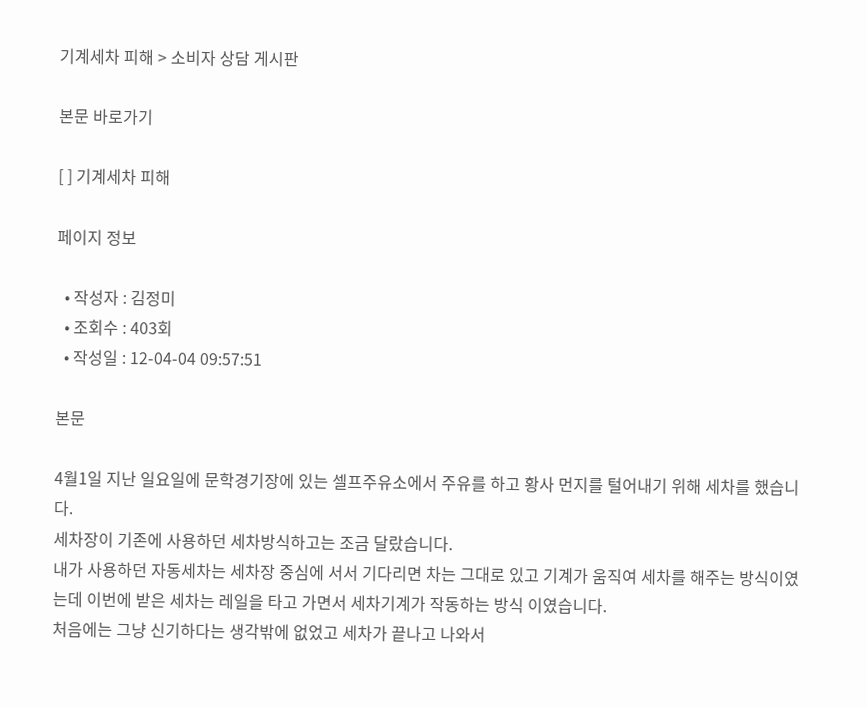기계세차 피해 > 소비자 상담 게시판

본문 바로가기

[ ] 기계세차 피해

페이지 정보

  • 작성자 : 김정미
  • 조회수 : 403회
  • 작성일 : 12-04-04 09:57:51

본문

4월1일 지난 일요일에 문학경기장에 있는 셀프주유소에서 주유를 하고 황사 먼지를 털어내기 위해 세차를 했습니다.
세차장이 기존에 사용하던 세차방식하고는 조금 달랐습니다.
내가 사용하던 자동세차는 세차장 중심에 서서 기다리면 차는 그대로 있고 기계가 움직여 세차를 해주는 방식이였는데 이번에 받은 세차는 레일을 타고 가면서 세차기계가 작동하는 방식 이였습니다.
처음에는 그냥 신기하다는 생각밖에 없었고 세차가 끝나고 나와서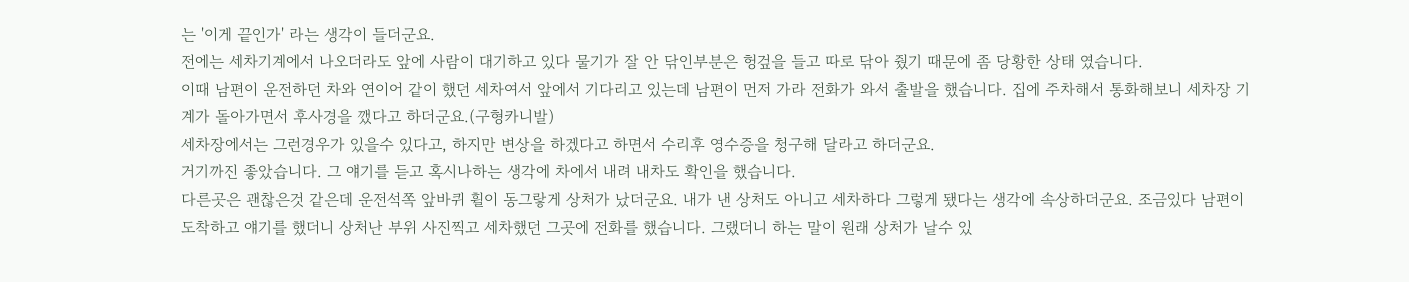는 '이게 끝인가' 라는 생각이 들더군요.
전에는 세차기계에서 나오더라도 앞에 사람이 대기하고 있다 물기가 잘 안 닦인부분은 헝겊을 들고 따로 닦아 줬기 때문에 좀 당황한 상태 였습니다.
이때 남편이 운전하던 차와 연이어 같이 했던 세차여서 앞에서 기다리고 있는데 남편이 먼저 가라 전화가 와서 출발을 했습니다. 집에 주차해서 통화해보니 세차장 기계가 돌아가면서 후사경을 깼다고 하더군요.(구형카니발)
세차장에서는 그런경우가 있을수 있다고, 하지만 변상을 하겠다고 하면서 수리후 영수증을 청구해 달라고 하더군요.
거기까진 좋았습니다. 그 얘기를 듣고 혹시나하는 생각에 차에서 내려 내차도 확인을 했습니다.
다른곳은 괜찮은것 같은데 운전석쪽 앞바퀴 휠이 동그랗게 상처가 났더군요. 내가 낸 상처도 아니고 세차하다 그렇게 됐다는 생각에 속상하더군요. 조금있다 남편이 도착하고 얘기를 했더니 상처난 부위 사진찍고 세차했던 그곳에 전화를 했습니다. 그랬더니 하는 말이 원래 상처가 날수 있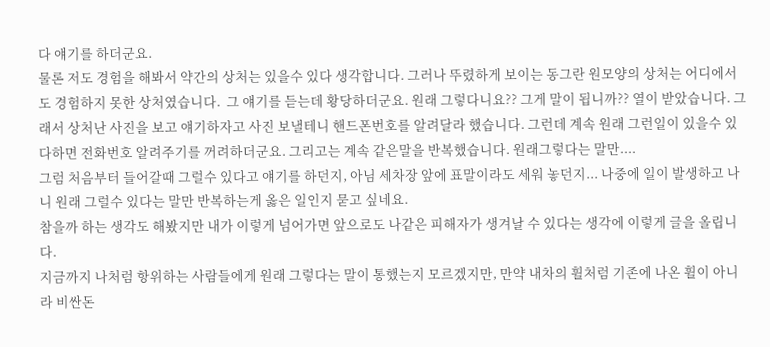다 얘기를 하더군요.
물론 저도 경험을 해봐서 약간의 상처는 있을수 있다 생각합니다. 그러나 뚜렸하게 보이는 동그란 원모양의 상처는 어디에서도 경험하지 못한 상처였습니다.  그 얘기를 듣는데 황당하더군요. 원래 그렇다니요?? 그게 말이 됩니까?? 열이 받았습니다. 그래서 상처난 사진을 보고 얘기하자고 사진 보낼테니 핸드폰번호를 알려달라 했습니다. 그런데 계속 원래 그런일이 있을수 있다하면 전화번호 알려주기를 꺼려하더군요. 그리고는 계속 같은말을 반복했습니다. 원래그렇다는 말만....
그럼 처음부터 들어갈때 그럴수 있다고 얘기를 하던지, 아님 세차장 앞에 표말이라도 세워 놓던지... 나중에 일이 발생하고 나니 원래 그럴수 있다는 말만 반복하는게 옳은 일인지 묻고 싶네요.
참을까 하는 생각도 해봤지만 내가 이렇게 넘어가면 앞으로도 나같은 피해자가 생겨날 수 있다는 생각에 이렇게 글을 올립니다.
지금까지 나처럼 항위하는 사람들에게 원래 그렇다는 말이 통했는지 모르겠지만, 만약 내차의 휠처럼 기존에 나온 휠이 아니라 비싼돈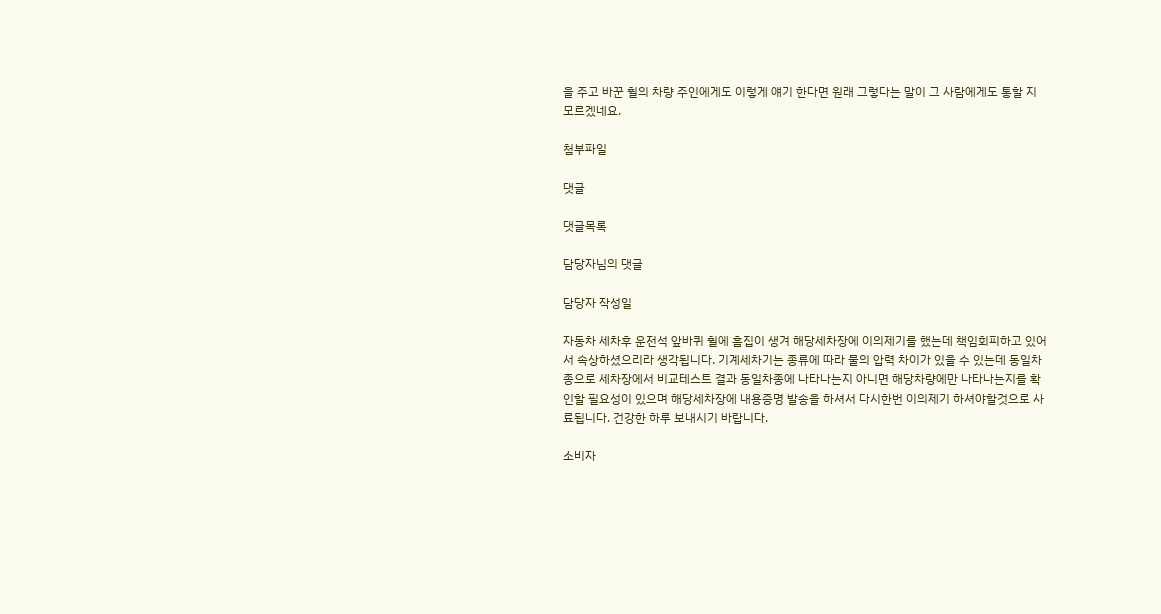을 주고 바꾼 휠의 차량 주인에게도 이렇게 얘기 한다면 원래 그렇다는 말이 그 사람에게도 통할 지 모르겠네요.

첨부파일

댓글

댓글목록

담당자님의 댓글

담당자 작성일

자동차 세차후 운전석 앞바퀴 휠에 흠집이 생겨 해당세차장에 이의제기를 했는데 책임회피하고 있어서 속상하셨으리라 생각됩니다. 기계세차기는 종류에 따라 물의 압력 차이가 있을 수 있는데 동일차종으로 세차장에서 비교테스트 결과 동일차종에 나타나는지 아니면 해당차량에만 나타나는지를 확인할 필요성이 있으며 해당세차장에 내용증명 발송을 하셔서 다시한번 이의제기 하셔야할것으로 사료됩니다. 건강한 하루 보내시기 바랍니다.

소비자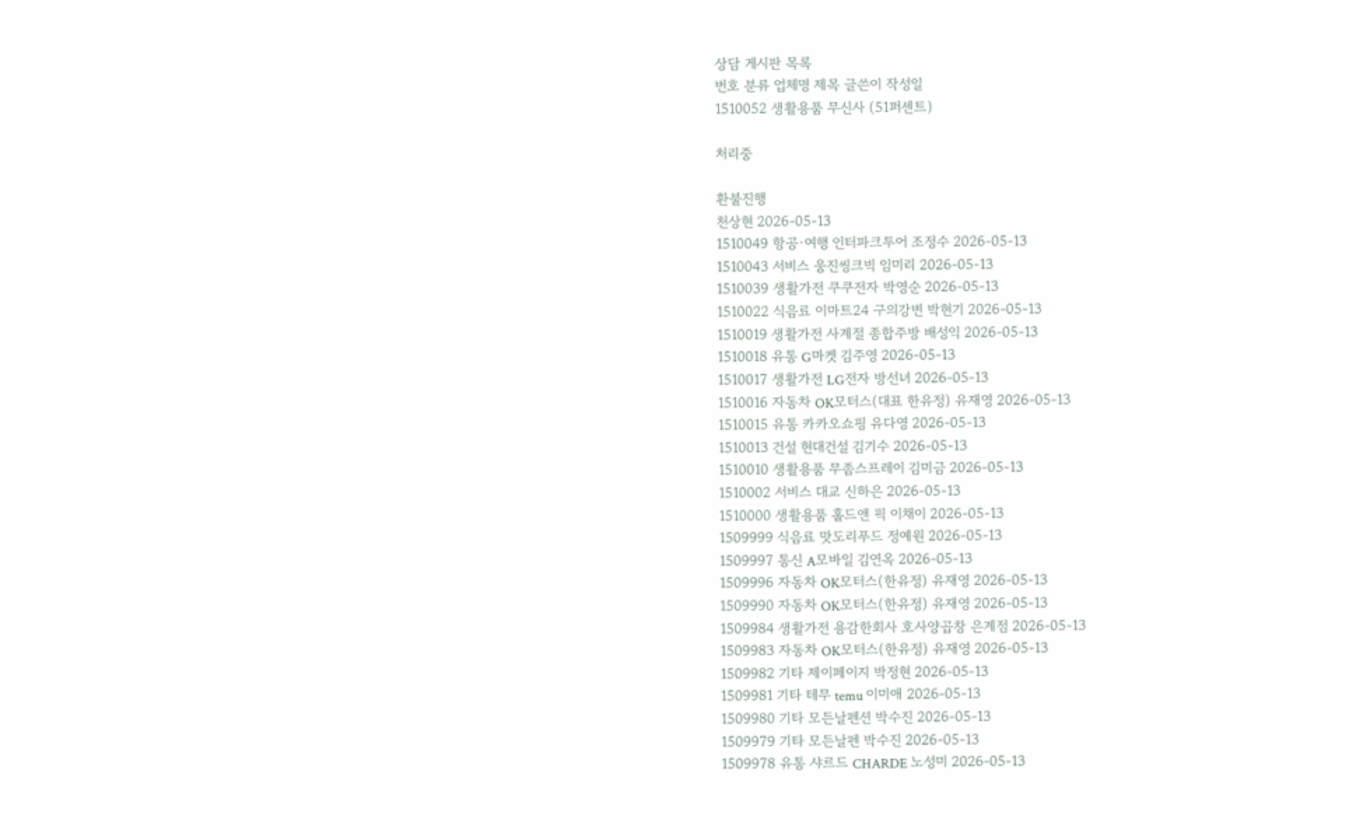상담 게시판 목록
번호 분류 업체명 제목 글쓴이 작성일
1510052 생활용품 무신사 (51퍼센트)

처리중

환불진행
천상현 2026-05-13
1510049 항공·여행 인터파크투어 조정수 2026-05-13
1510043 서비스 웅진씽크빅 임미리 2026-05-13
1510039 생활가전 쿠쿠전자 박영순 2026-05-13
1510022 식음료 이마트24 구의강변 박현기 2026-05-13
1510019 생활가전 사계절 종합주방 배성익 2026-05-13
1510018 유통 G마켓 김주영 2026-05-13
1510017 생활가전 LG전자 방선녀 2026-05-13
1510016 자동차 OK모터스(대표 한유정) 유재영 2026-05-13
1510015 유통 카카오쇼핑 유다영 2026-05-13
1510013 건설 현대건설 김기수 2026-05-13
1510010 생활용품 무좀스프레이 김미금 2026-05-13
1510002 서비스 대교 신하은 2026-05-13
1510000 생활용품 홀드앤 픽 이채이 2026-05-13
1509999 식음료 맛도리푸드 정예원 2026-05-13
1509997 통신 A모바일 김연옥 2026-05-13
1509996 자동차 OK모터스(한유정) 유재영 2026-05-13
1509990 자동차 OK모터스(한유정) 유재영 2026-05-13
1509984 생활가전 용감한회사 호사양곱창 은계점 2026-05-13
1509983 자동차 OK모터스(한유정) 유재영 2026-05-13
1509982 기타 제이페이지 박정현 2026-05-13
1509981 기타 테무 temu 이미애 2026-05-13
1509980 기타 모든날펜션 박수진 2026-05-13
1509979 기타 모든날펜 박수진 2026-05-13
1509978 유통 샤르드 CHARDE 노성미 2026-05-13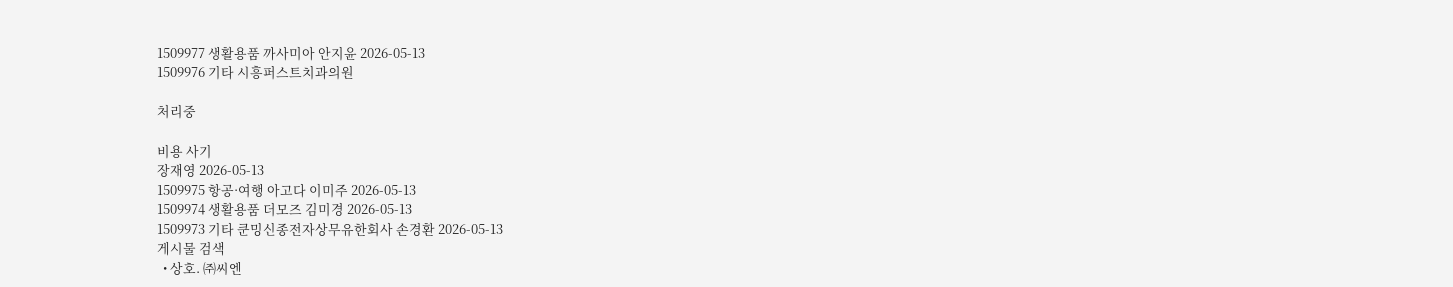1509977 생활용품 까사미아 안지윤 2026-05-13
1509976 기타 시흥퍼스트치과의원

처리중

비용 사기
장재영 2026-05-13
1509975 항공·여행 아고다 이미주 2026-05-13
1509974 생활용품 더모즈 김미경 2026-05-13
1509973 기타 쿤밍신종전자상무유한회사 손경환 2026-05-13
게시물 검색
  • 상호. ㈜씨엔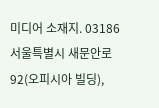미디어 소재지. 03186 서울특별시 새문안로 92(오피시아 빌딩),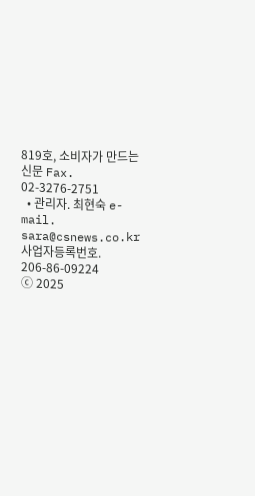819호, 소비자가 만드는 신문 Fax. 02-3276-2751
  • 관리자. 최현숙 e-mail. sara@csnews.co.kr 사업자등록번호. 206-86-09224
ⓒ 2025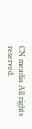CN meadia All rights reserved.